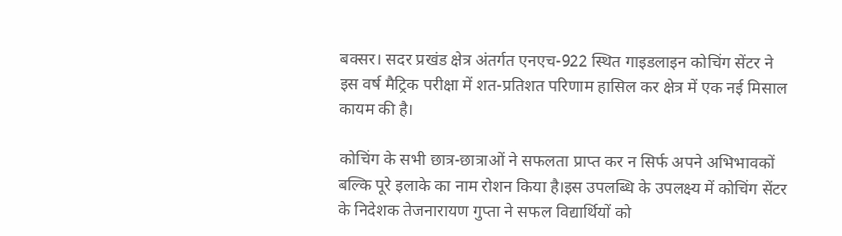बक्सर। सदर प्रखंड क्षेत्र अंतर्गत एनएच-922 स्थित गाइडलाइन कोचिंग सेंटर ने इस वर्ष मैट्रिक परीक्षा में शत-प्रतिशत परिणाम हासिल कर क्षेत्र में एक नई मिसाल कायम की है।

कोचिंग के सभी छात्र-छात्राओं ने सफलता प्राप्त कर न सिर्फ अपने अभिभावकों बल्कि पूरे इलाके का नाम रोशन किया है।इस उपलब्धि के उपलक्ष्य में कोचिंग सेंटर के निदेशक तेजनारायण गुप्ता ने सफल विद्यार्थियों को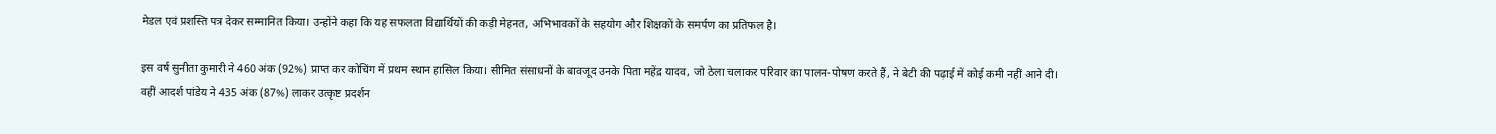मेडल एवं प्रशस्ति पत्र देकर सम्मानित किया। उन्होंने कहा कि यह सफलता विद्यार्थियों की कड़ी मेहनत, अभिभावकों के सहयोग और शिक्षकों के समर्पण का प्रतिफल है।

इस वर्ष सुनीता कुमारी ने 460 अंक (92%) प्राप्त कर कोचिंग में प्रथम स्थान हासिल किया। सीमित संसाधनों के बावजूद उनके पिता महेंद्र यादव, जो ठेला चलाकर परिवार का पालन-पोषण करते हैं, ने बेटी की पढ़ाई में कोई कमी नहीं आने दी।
वहीं आदर्श पांडेय ने 435 अंक (87%) लाकर उत्कृष्ट प्रदर्शन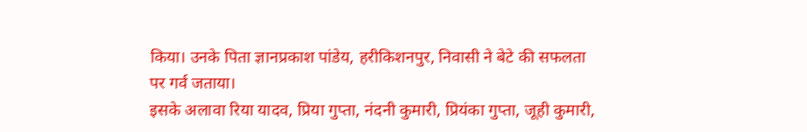किया। उनके पिता ज्ञानप्रकाश पांडेय, हरीकिशनपुर, निवासी ने बेटे की सफलता पर गर्व जताया।
इसके अलावा रिया यादव, प्रिया गुप्ता, नंदनी कुमारी, प्रियंका गुप्ता, जूही कुमारी,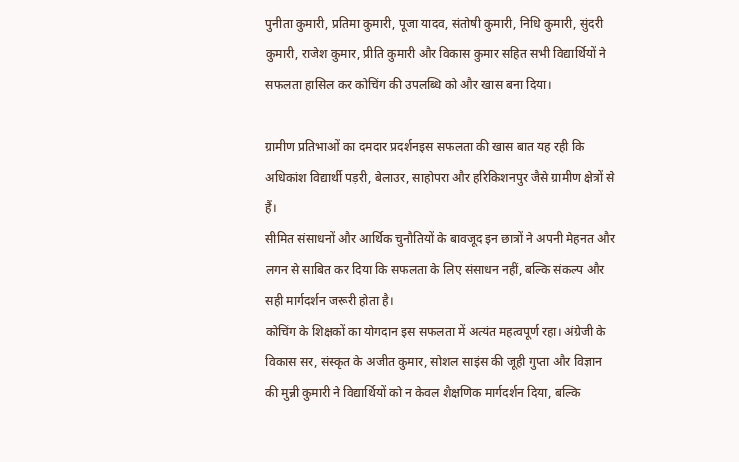पुनीता कुमारी, प्रतिमा कुमारी, पूजा यादव, संतोषी कुमारी, निधि कुमारी, सुंदरी कुमारी, राजेश कुमार, प्रीति कुमारी और विकास कुमार सहित सभी विद्यार्थियों ने सफलता हासिल कर कोचिंग की उपलब्धि को और खास बना दिया।

ग्रामीण प्रतिभाओं का दमदार प्रदर्शनइस सफलता की खास बात यह रही कि अधिकांश विद्यार्थी पड़री, बेलाउर, साहोपरा और हरिकिशनपुर जैसे ग्रामीण क्षेत्रों से हैं।
सीमित संसाधनों और आर्थिक चुनौतियों के बावजूद इन छात्रों ने अपनी मेहनत और लगन से साबित कर दिया कि सफलता के लिए संसाधन नहीं, बल्कि संकल्प और सही मार्गदर्शन जरूरी होता है।
कोचिंग के शिक्षकों का योगदान इस सफलता में अत्यंत महत्वपूर्ण रहा। अंग्रेजी के विकास सर, संस्कृत के अजीत कुमार, सोशल साइंस की जूही गुप्ता और विज्ञान की मुन्नी कुमारी ने विद्यार्थियों को न केवल शैक्षणिक मार्गदर्शन दिया, बल्कि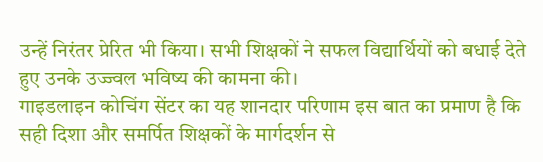उन्हें निरंतर प्रेरित भी किया। सभी शिक्षकों ने सफल विद्यार्थियों को बधाई देते हुए उनके उज्ज्वल भविष्य की कामना की।
गाइडलाइन कोचिंग सेंटर का यह शानदार परिणाम इस बात का प्रमाण है कि सही दिशा और समर्पित शिक्षकों के मार्गदर्शन से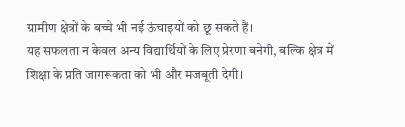ग्रामीण क्षेत्रों के बच्चे भी नई ऊंचाइयों को छू सकते हैं।
यह सफलता न केवल अन्य विद्यार्थियों के लिए प्रेरणा बनेगी, बल्कि क्षेत्र में शिक्षा के प्रति जागरूकता को भी और मजबूती देगी।